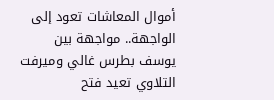أموال المعاشات تعود إلى الواجهة.. مواجهة بين يوسف بطرس غالي وميرفت التلاوي تعيد فتح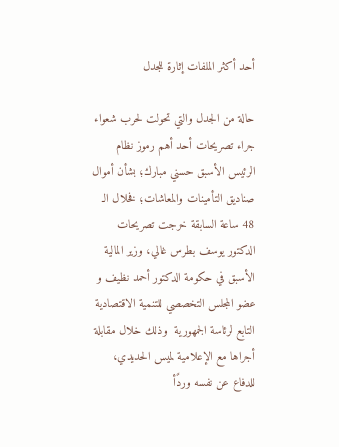أحد أكثر الملفات إثارة للجدل

حالة من الجدل والتي تحولت لحرب شعواء جراء تصريحات أحد أهم رموز نظام الرئيس الأسبق حسني مبارك؛ بشأن أموال صناديق التأمينات والمعاشات؛ فخلال الـ 48 ساعة السابقة خرجت تصريحات الدكتور يوسف بطرس غالي، وزير المالية الأسبق في حكومة الدكتور أحمد نظيف و عضو المجلس التخصصي للتنمية الاقتصادية التابع لرئاسة الجمهورية  وذلك خلال مقابلة أجراها مع الإعلامية لميس الحديدي، للدفاع عن نفسه وردًأ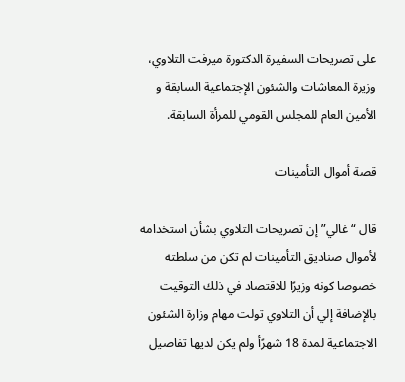على تصريحات السفيرة الدكتورة ميرفت التلاوي، وزيرة المعاشات والشئون الإجتماعية السابقة و الأمين العام للمجلس القومي للمرأة السابقة.

قصة أموال التأمينات

قال “غالي” إن تصريحات التلاوي بشأن استخدامه لأموال صناديق التأمينات لم تكن من سلطته خصوصا كونه وزيرًا للاقتصاد في ذلك التوقيت بالإضافة إلي أن التلاوي تولت مهام وزارة الشئون الاجتماعية لمدة 18 شهرًأ ولم يكن لديها تفاصيل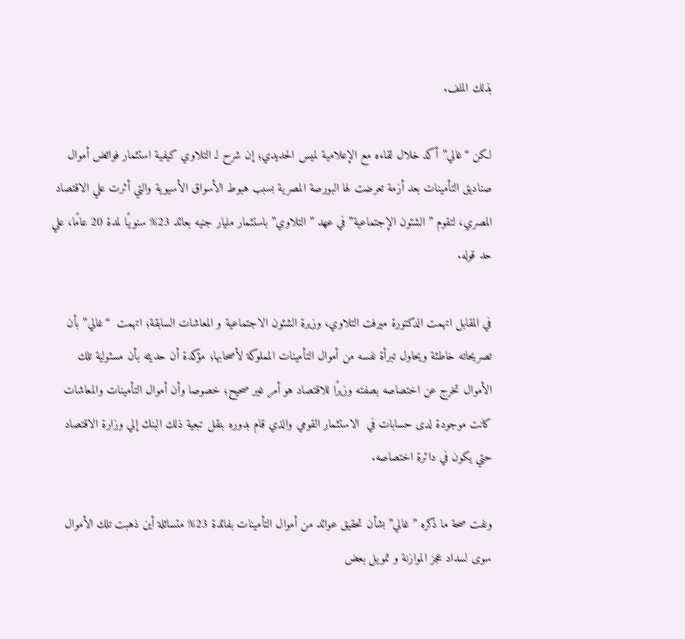بذلك الملف.

لكن “غالي” أكد خلال لقاءه مع الإعلامية لميس الحديدي؛ إن شرح لـ التلاوي كيفية استثمار فوائض أموال صناديق التأمينات بعد أزمة تعرضت لها البورصة المصرية بسبب هبوط الأسواق الأسيوية والتي أثرت علي الاقتصاد المصري، لتقوم ” الشئون الإجتماعية” في عهد ” التلاوي” باستثمار مليار جنيه بعائد 23% سنويًا لمدة 20 عامًا، علي حد قوله.

في المقابل اتهمت الدكتورة ميرفت التلاوي، وزيرة الشئون الاجتماعية و المعاشات السابقة؛ اتهمت  “غالي” بأن تصريحاته خاطئة ويحاول تبرأة نفسه من أموال التأمينات المملوكة لأصحابها؛ مؤكدة أن حديثه بأن مسئولية تلك الأموال تخرج عن اختصاصه بصفته وزيرًا للاقتصاد هو أمر غير صحيح؛ خصوصا وأن أموال التأمينات والمعاشات كانت موجودة لدى حسابات في  الاستثمار القومي والذي قام بدوره بنقل تبعية ذلك البنك إلي وزارة الاقتصاد حتي يكون في دائرة اختصاصه.

ونفت صحة ما ذكره ” غالي” بشأن تحقيق عوائد من أموال التأمينات بفائدة 23% متسائلة أين ذهبت تلك الأموال سوى لسداد عجز الموازنة و تمويل بعض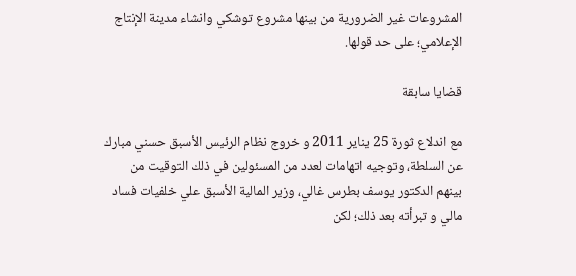المشروعات غير الضرورية من بينها مشروع توشكي وانشاء مدينة الإنتاج الإعلامي؛ على حد قولها.

قضايا سابقة

مع اندلاع ثورة 25 يناير 2011 و خروج نظام الرئيس الأسبق حسني مبارك عن السلطة، وتوجيه اتهامات لعدد من المسئولين في ذلك التوقيت من بينهم الدكتور يوسف بطرس غالي، وزير المالية الأسبق علي خلفيات فساد مالي و تبرأته بعد ذلك؛ لكن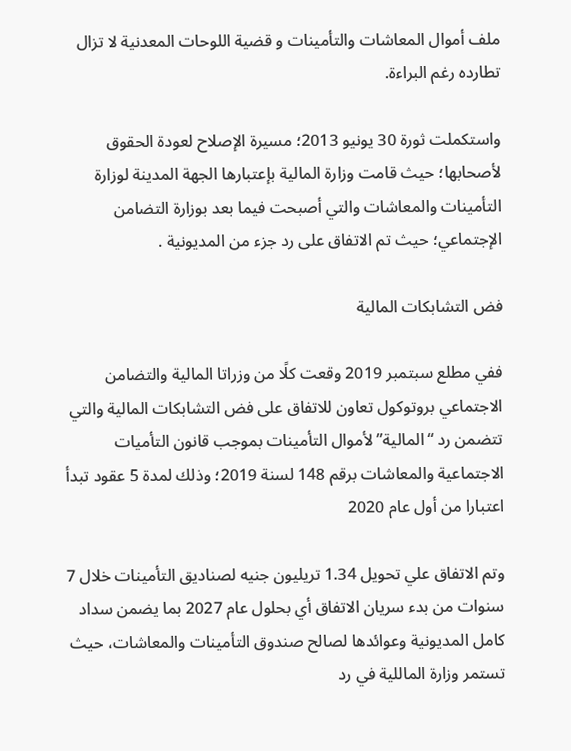ملف أموال المعاشات والتأمينات و قضية اللوحات المعدنية لا تزال تطارده رغم البراءة.

واستكملت ثورة 30 يونيو 2013؛ مسيرة الإصلاح لعودة الحقوق لأصحابها؛ حيث قامت وزارة المالية بإعتبارها الجهة المدينة لوزارة التأمينات والمعاشات والتي أصبحت فيما بعد بوزارة التضامن الإجتماعي؛ حيث تم الاتفاق على رد جزء من المديونية .

فض التشابكات المالية

ففي مطلع سبتمبر 2019 وقعت كلًا من وزراتا المالية والتضامن الاجتماعي بروتوكول تعاون للاتفاق على فض التشابكات المالية والتي تتضمن رد “المالية” لأموال التأمينات بموجب قانون التأميات الاجتماعية والمعاشات برقم 148 لسنة 2019؛ وذلك لمدة 5 عقود تبدأ اعتبارا من أول عام 2020

وتم الاتفاق علي تحويل 1.34 تريليون جنيه لصناديق التأمينات خلال 7 سنوات من بدء سريان الاتفاق أي بحلول عام 2027 بما يضمن سداد كامل المديونية وعوائدها لصالح صندوق التأمينات والمعاشات، حيث تستمر وزارة الماللية في رد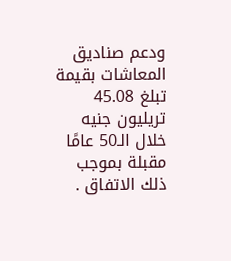ودعم صناديق المعاشات بقيمة تبلغ 45.08 تريليون جنيه خلال الـ50 عامًا مقبلة بموجب ذلك الاتفاق .